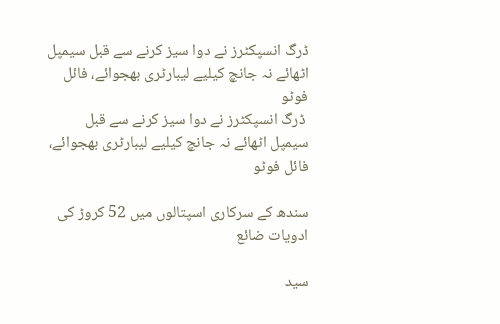ڈرگ انسپکٹرز نے دوا سیز کرنے سے قبل سیمپل اٹھائے نہ جانچ کیلیے لیبارٹری بھجوائے، فائل فوٹو
 ڈرگ انسپکٹرز نے دوا سیز کرنے سے قبل سیمپل اٹھائے نہ جانچ کیلیے لیبارٹری بھجوائے، فائل فوٹو

سندھ کے سرکاری اسپتالوں میں 52 کروڑ کی ادویات ضائع

سید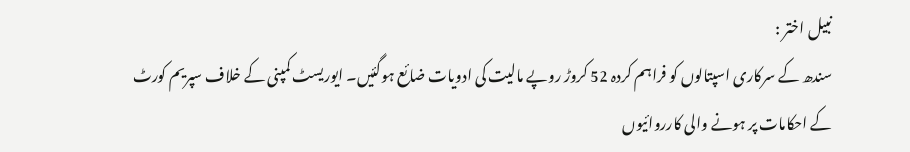نبیل اختر :
سندھ کے سرکاری اسپتالوں کو فراہم کردہ 52 کروڑ روپے مالیت کی ادویات ضائع ہوگئیں۔ ایوریسٹ کمپنی کے خلاف سپریم کورٹ کے احکامات پر ہونے والی کارروائیوں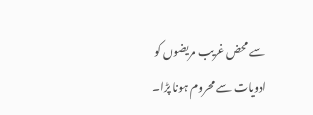سے محض غریب مریضوں کو ادویات سے محروم ہونا پڑا۔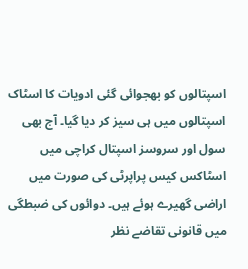اسپتالوں کو بھجوائی گئی ادویات کا اسٹاک اسپتالوں میں ہی سیز کر دیا گیا۔ آج بھی سول اور سروسز اسپتال کراچی میں اسٹاکس کیس پراپرٹی کی صورت میں اراضی گھیرے ہوئے ہیں۔ دوائوں کی ضبطگی میں قانونی تقاضے نظر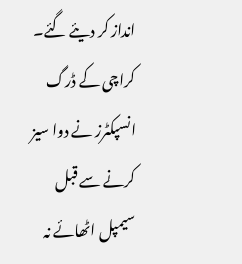انداز کر دیئے گئے۔ کراچی کے ڈرگ انسپکٹرز نے دوا سیز کرنے سے قبل سیمپل اٹھائے نہ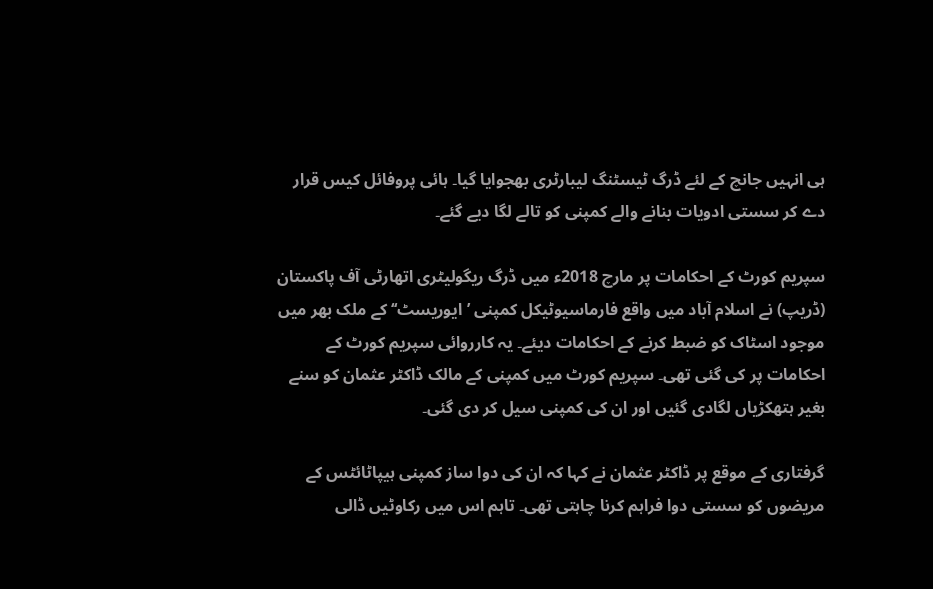ہی انہیں جانچ کے لئے ڈرگ ٹیسٹنگ لیبارٹری بھجوایا گیا۔ ہائی پروفائل کیس قرار دے کر سستی ادویات بنانے والے کمپنی کو تالے لگا دیے گئے۔

سپریم کورٹ کے احکامات پر مارچ 2018ء میں ڈرگ ریگولیٹری اتھارٹی آف پاکستان (ڈریپ) نے اسلام آباد میں واقع فارماسیوٹیکل کمپنی ’ایوریسٹ‘‘ کے ملک بھر میں موجود اسٹاک کو ضبط کرنے کے احکامات دیئے۔ یہ کارروائی سپریم کورٹ کے احکامات پر کی گئی تھی۔ سپریم کورٹ میں کمپنی کے مالک ڈاکٹر عثمان کو سنے بغیر ہتھکڑیاں لگادی گئیں اور ان کی کمپنی سیل کر دی گئی۔

گرفتاری کے موقع پر ڈاکٹر عثمان نے کہا کہ ان کی دوا ساز کمپنی ہیپاٹائٹس کے مریضوں کو سستی دوا فراہم کرنا چاہتی تھی۔ تاہم اس میں رکاوٹیں ڈالی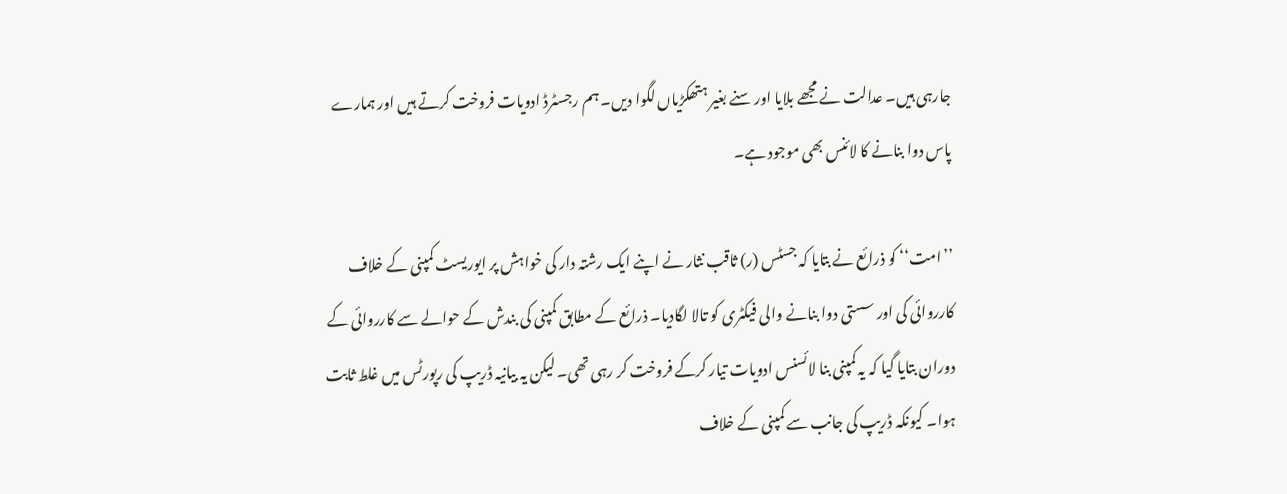جارہی ہیں۔ عدالت نے مجھے بلایا اور سنے بغیر ہتھکڑیاں لگوا دیں۔ ہم رجسٹرڈ ادویات فروخت کرتے ہیں اور ہمارے پاس دوا بنانے کا لائنس بھی موجود ہے۔

’’امت‘‘ کو ذرائع نے بتایا کہ جسٹس (ر) ثاقب نثار نے اپنے ایک رشتہ دار کی خواہش پر ایوریسٹ کمپنی کے خلاف کارروائی کی اور سستی دوا بنانے والی فیکٹری کو تالا لگادیا۔ ذرائع کے مطابق کمپنی کی بندش کے حوالے سے کارروائی کے دوران بتایا گیا کہ یہ کمپنی بنا لائسنس ادویات تیار کرکے فروخت کر رہی تھی۔ لیکن یہ بیانیہ ڈریپ کی رپورٹس میں غلط ثابت ہوا۔ کیونکہ ڈریپ کی جانب سے کمپنی کے خلاف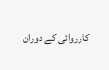کارروائی کے دوران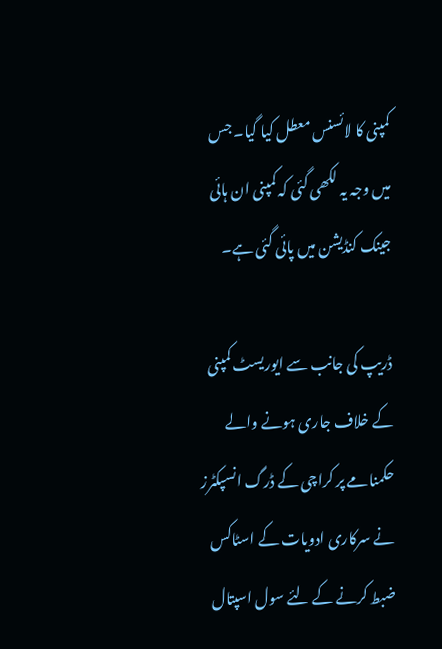کمپنی کا لائسنس معطل کیا گیا۔ جس میں وجہ یہ لکھی گئی کہ کمپنی ان ہائی جینک کنڈیشن میں پائی گئی ہے۔

ڈریپ کی جانب سے ایوریسٹ کمپنی کے خلاف جاری ہونے والے حکمنامے پر کراچی کے ڈرگ انسپکٹرز نے سرکاری ادویات کے اسٹاکس ضبط کرنے کے لئے سول اسپتال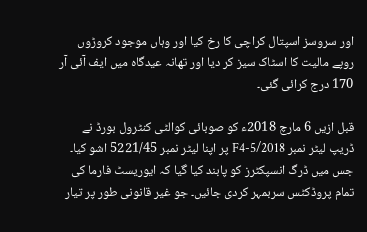اور سروسز اسپتال کراچی کا رخ کیا اور وہاں موجود کروڑوں روپے مالیت کا اسٹاک سیز کر دیا اور تھانہ عیدگاہ میں ایف آئی آر 170 درج کرائی گئی۔

قبل ازیں 6 مارچ 2018ء کو صوبائی کوالٹی کنٹرول بورڈ نے ڈریپ لیٹر نمبر F4-5/2018 پر اپنا لیٹر نمبر 5221/45 اشو کیا۔ جس میں ڈرگ انسپکٹرز کو پابند کیا گیا کہ ایوریسٹ فارما کی تمام پروڈکٹس سربمہر کردی جائیں۔ جو غیر قانونی طور پر تیار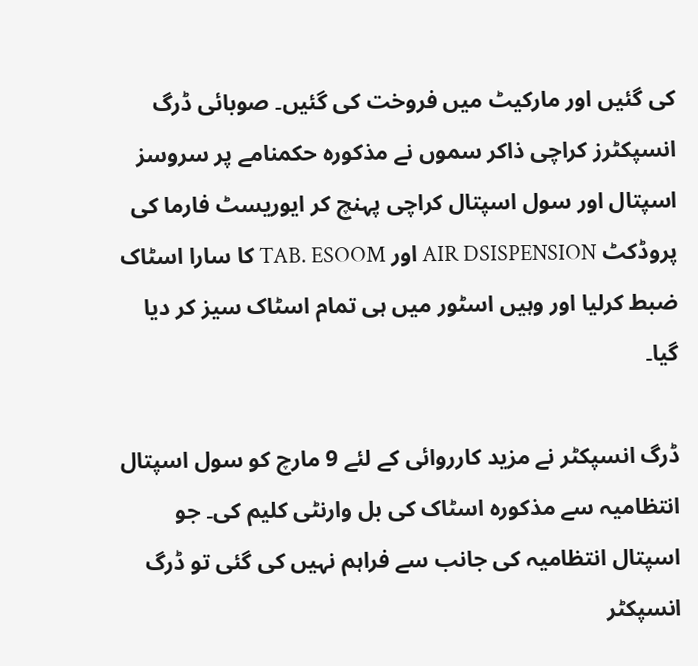کی گئیں اور مارکیٹ میں فروخت کی گئیں۔ صوبائی ڈرگ انسپکٹرز کراچی ذاکر سموں نے مذکورہ حکمنامے پر سروسز اسپتال اور سول اسپتال کراچی پہنچ کر ایوریسٹ فارما کی پروڈکٹ AIR DSISPENSION اور TAB. ESOOM کا سارا اسٹاک ضبط کرلیا اور وہیں اسٹور میں ہی تمام اسٹاک سیز کر دیا گیا۔

ڈرگ انسپکٹر نے مزید کارروائی کے لئے 9 مارچ کو سول اسپتال انتظامیہ سے مذکورہ اسٹاک کی بل وارنٹی کلیم کی۔ جو اسپتال انتظامیہ کی جانب سے فراہم نہیں کی گئی تو ڈرگ انسپکٹر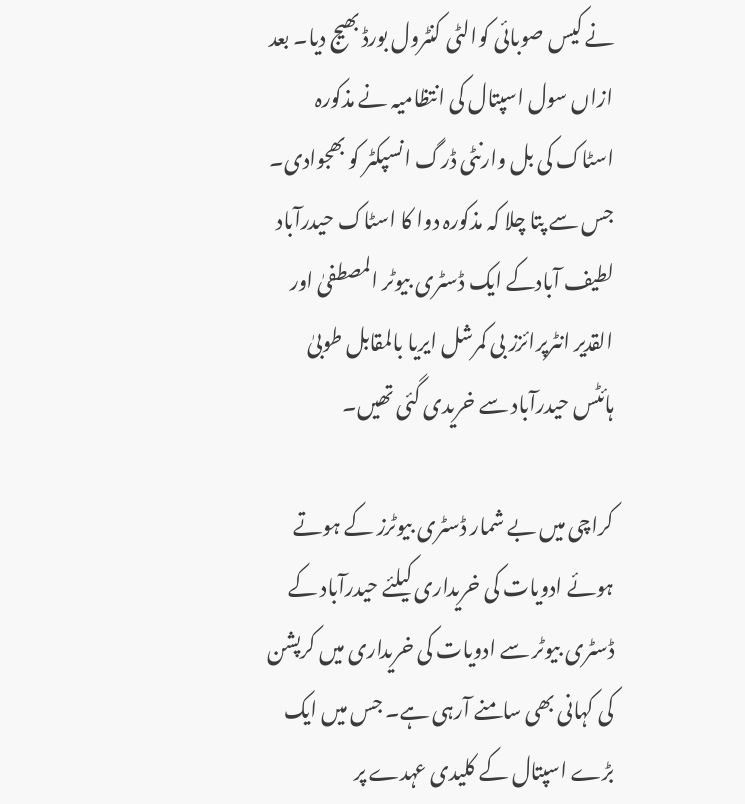نے کیس صوبائی کوالٹی کنٹرول بورڈ بھیج دیا۔ بعد ازاں سول اسپتال کی انتظامیہ نے مذکورہ اسٹاک کی بل وارنٹی ڈرگ انسپکٹر کو بھجوادی۔ جس سے پتا چلا کہ مذکورہ دوا کا اسٹاک حیدرآباد لطیف آبادکے ایک ڈسٹری بیوٹر المصطفیٰ اور القدیر انٹرپرائزز بی کمرشل ایریا بالمقابل طوبیٰ ہائٹس حیدرآباد سے خریدی گئی تھیں۔

کراچی میں بے شمار ڈسٹری بیوٹرز کے ہوتے ہوئے ادویات کی خریداری کیلئے حیدرآباد کے ڈسٹری بیوٹر سے ادویات کی خریداری میں کرپشن کی کہانی بھی سامنے آرہی ہے۔ جس میں ایک بڑے اسپتال کے کلیدی عہدے پر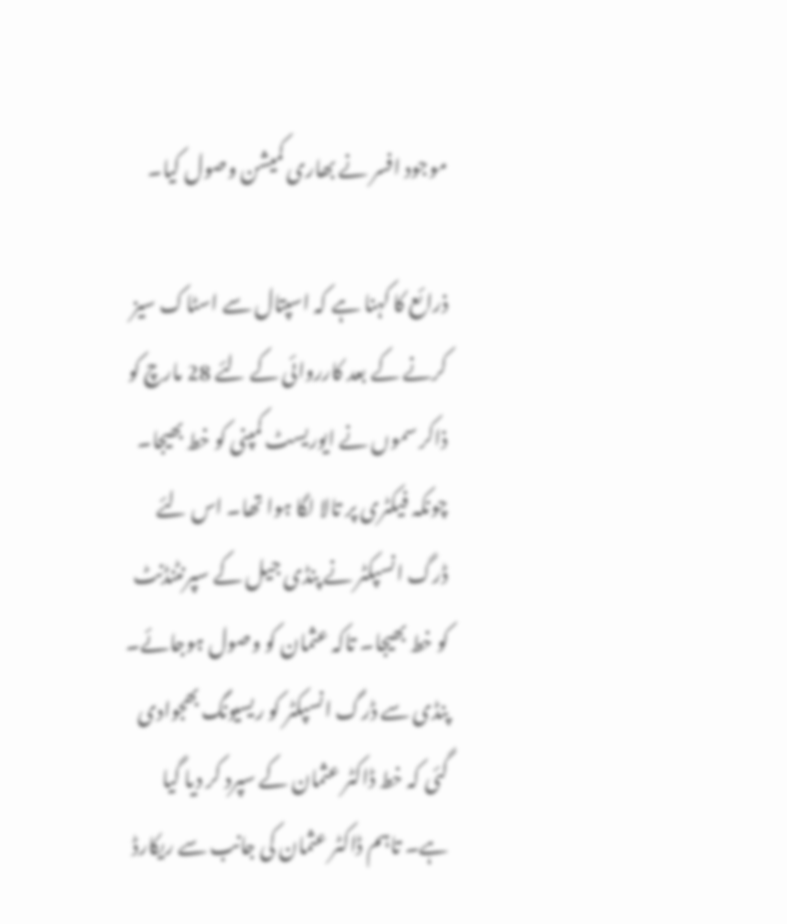موجود افسر نے بھاری کمیشن وصول کیا۔

ذرائع کا کہنا ہے کہ اسپتال سے اسٹاک سیز کرنے کے بعد کارروائی کے لئے 28 مارچ کو ذاکر سموں نے ایوریسٹ کمپنی کو خط بھیجا۔ چونکہ فیکٹری پر تالا لگا ہوا تھا۔ اس لئے ڈرگ انسپکٹر نے پنڈی جیل کے سپرنٹنڈنٹ کو خط بھیجا۔ تاکہ عثمان کو وصول ہوجائے۔ پنڈی سے ڈرگ انسپکٹر کو ریسیونگ بھجوادی گئی کہ خط ڈاکٹر عثمان کے سپرد کر دیا گیا ہے۔ تاہم ڈاکٹر عثمان کی جانب سے ریکارڈ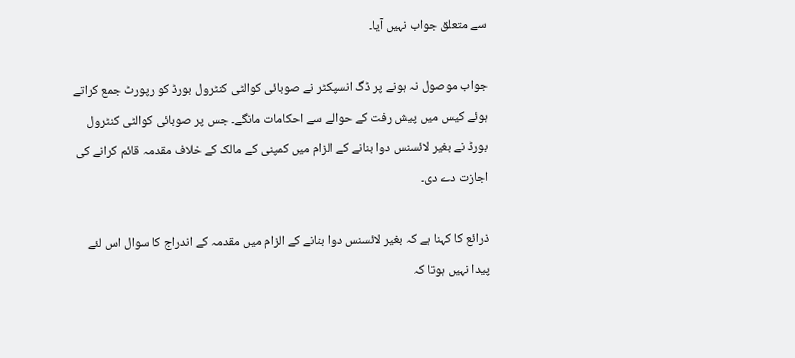سے متعلق جواب نہیں آیا۔

جواب موصول نہ ہونے پر ڈگ انسپکٹر نے صوبائی کوالٹی کنٹرول بورڈ کو رپورٹ جمع کراتے ہوئے کیس میں پیش رفت کے حوالے سے احکامات مانگے۔ جس پر صوبائی کوالٹی کنٹرول بورڈ نے بغیر لائسنس دوا بنانے کے الزام میں کمپنی کے مالک کے خلاف مقدمہ قائم کرانے کی اجازت دے دی۔

ذرائع کا کہنا ہے کہ بغیر لائسنس دوا بنانے کے الزام میں مقدمہ کے اندراج کا سوال اس لئے پیدا نہیں ہوتا کہ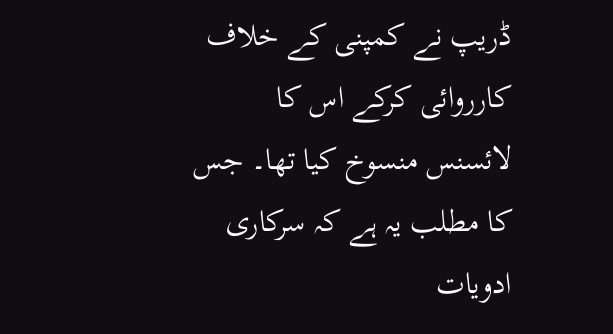ڈریپ نے کمپنی کے خلاف کارروائی کرکے اس کا لائسنس منسوخ کیا تھا۔ جس کا مطلب یہ ہے کہ سرکاری ادویات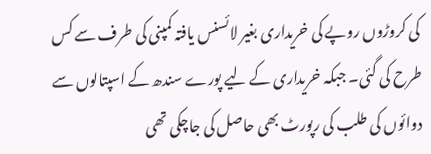کی کروڑوں روپے کی خریداری بغیر لائسنس یافتہ کمپنی کی طرف سے کس طرح کی گئی۔ جبکہ خریداری کے لیے پورے سندھ کے اسپتالوں سے دوائوں کی طلب کی رپورٹ بھی حاصل کی جاچکی تھی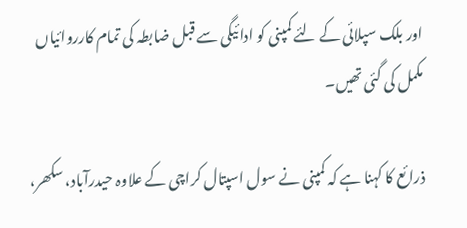اور بلک سپلائی کے لئے کمپنی کو ادائیگی سے قبل ضابطہ کی تمام کارروائیاں مکمل کی گئی تھیں۔

ذرائع کا کہنا ہے کہ کمپنی نے سول اسپتال کراچی کے علاوہ حیدرآباد، سکھر،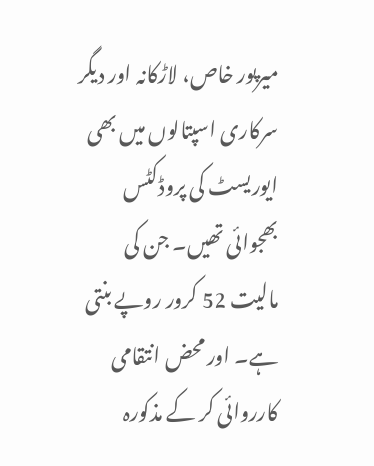میرپور خاص، لاڑکانہ اور دیگر سرکاری اسپتالوں میں بھی ایوریسٹ کی پروڈکٹس بھجوائی تھیں۔ جن کی مالیت 52 کرور روپے بنتی ہے۔ اور محض انتقامی کارروائی کر کے مذکورہ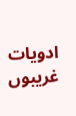ادویات غریبوں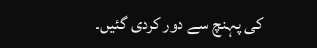کی پہنچ سے دور کردی گئیں۔